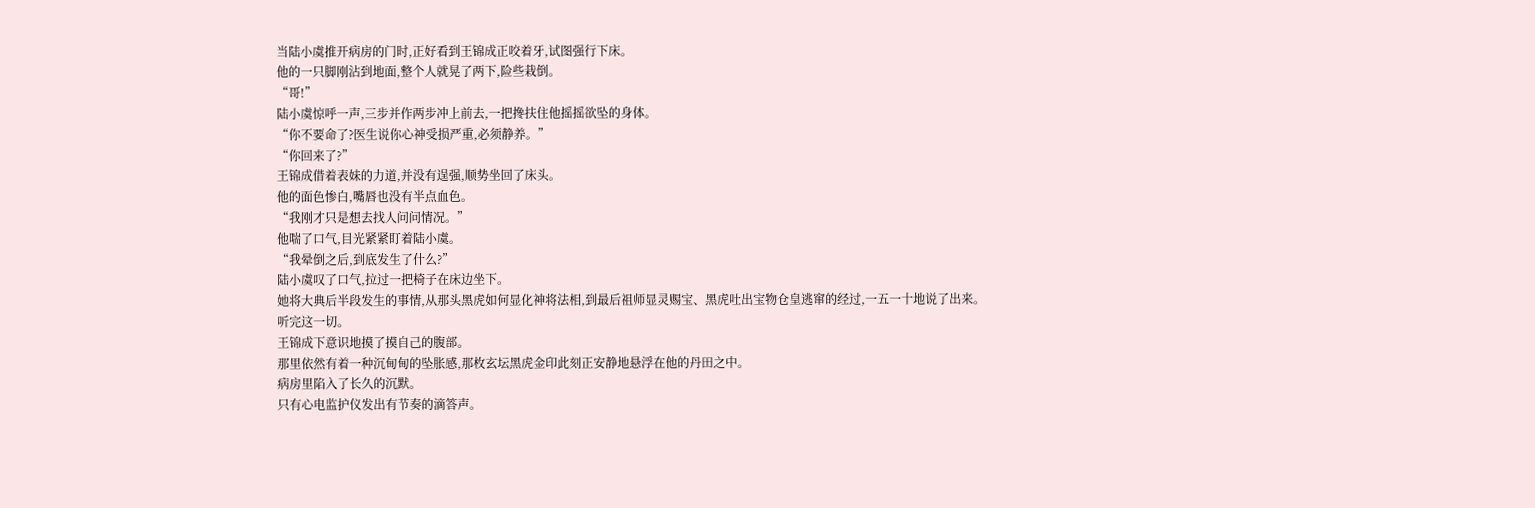当陆小虞推开病房的门时,正好看到王锦成正咬着牙,试图强行下床。
他的一只脚刚沾到地面,整个人就晃了两下,险些栽倒。
“哥!”
陆小虞惊呼一声,三步并作两步冲上前去,一把搀扶住他摇摇欲坠的身体。
“你不要命了?医生说你心神受损严重,必须静养。”
“你回来了?”
王锦成借着表妹的力道,并没有逞强,顺势坐回了床头。
他的面色惨白,嘴唇也没有半点血色。
“我刚才只是想去找人问问情况。”
他喘了口气,目光紧紧盯着陆小虞。
“我晕倒之后,到底发生了什么?”
陆小虞叹了口气,拉过一把椅子在床边坐下。
她将大典后半段发生的事情,从那头黑虎如何显化神将法相,到最后祖师显灵赐宝、黑虎吐出宝物仓皇逃窜的经过,一五一十地说了出来。
听完这一切。
王锦成下意识地摸了摸自己的腹部。
那里依然有着一种沉甸甸的坠胀感,那枚玄坛黑虎金印此刻正安静地悬浮在他的丹田之中。
病房里陷入了长久的沉默。
只有心电监护仪发出有节奏的滴答声。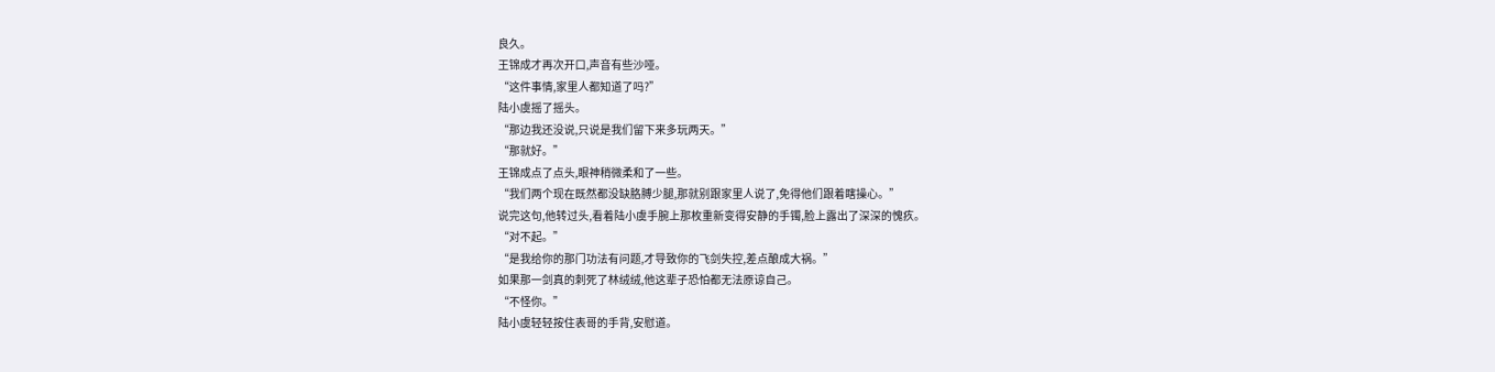良久。
王锦成才再次开口,声音有些沙哑。
“这件事情,家里人都知道了吗?”
陆小虞摇了摇头。
“那边我还没说,只说是我们留下来多玩两天。”
“那就好。”
王锦成点了点头,眼神稍微柔和了一些。
“我们两个现在既然都没缺胳膊少腿,那就别跟家里人说了,免得他们跟着瞎操心。”
说完这句,他转过头,看着陆小虞手腕上那枚重新变得安静的手镯,脸上露出了深深的愧疚。
“对不起。”
“是我给你的那门功法有问题,才导致你的飞剑失控,差点酿成大祸。”
如果那一剑真的刺死了林绒绒,他这辈子恐怕都无法原谅自己。
“不怪你。”
陆小虞轻轻按住表哥的手背,安慰道。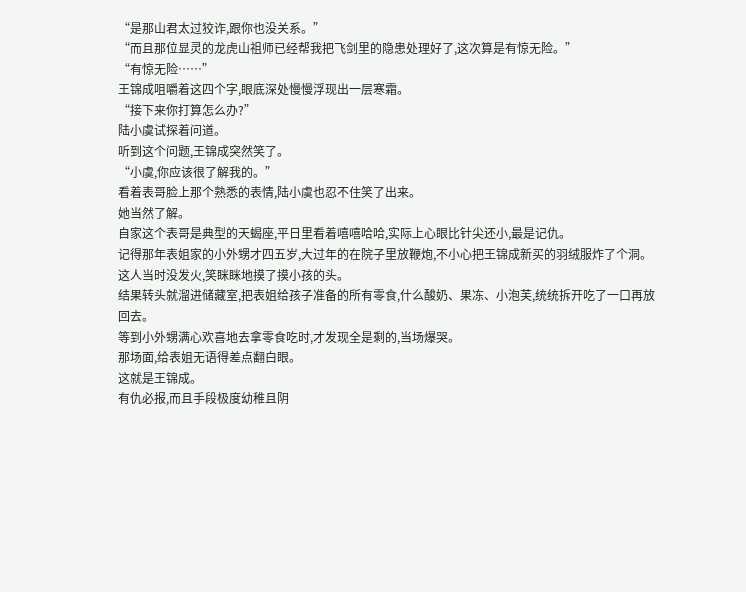“是那山君太过狡诈,跟你也没关系。”
“而且那位显灵的龙虎山祖师已经帮我把飞剑里的隐患处理好了,这次算是有惊无险。”
“有惊无险……”
王锦成咀嚼着这四个字,眼底深处慢慢浮现出一层寒霜。
“接下来你打算怎么办?”
陆小虞试探着问道。
听到这个问题,王锦成突然笑了。
“小虞,你应该很了解我的。”
看着表哥脸上那个熟悉的表情,陆小虞也忍不住笑了出来。
她当然了解。
自家这个表哥是典型的天蝎座,平日里看着嘻嘻哈哈,实际上心眼比针尖还小,最是记仇。
记得那年表姐家的小外甥才四五岁,大过年的在院子里放鞭炮,不小心把王锦成新买的羽绒服炸了个洞。
这人当时没发火,笑眯眯地摸了摸小孩的头。
结果转头就溜进储藏室,把表姐给孩子准备的所有零食,什么酸奶、果冻、小泡芙,统统拆开吃了一口再放回去。
等到小外甥满心欢喜地去拿零食吃时,才发现全是剩的,当场爆哭。
那场面,给表姐无语得差点翻白眼。
这就是王锦成。
有仇必报,而且手段极度幼稚且阴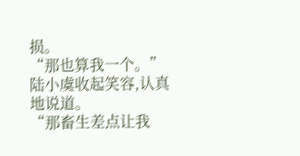损。
“那也算我一个。”
陆小虞收起笑容,认真地说道。
“那畜生差点让我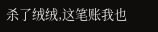杀了绒绒,这笔账我也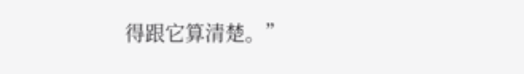得跟它算清楚。”